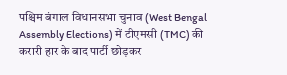पश्चिम बंगाल विधानसभा चुनाव (West Bengal Assembly Elections) में टीएमसी (TMC) की करारी हार के बाद पार्टी छोड़कर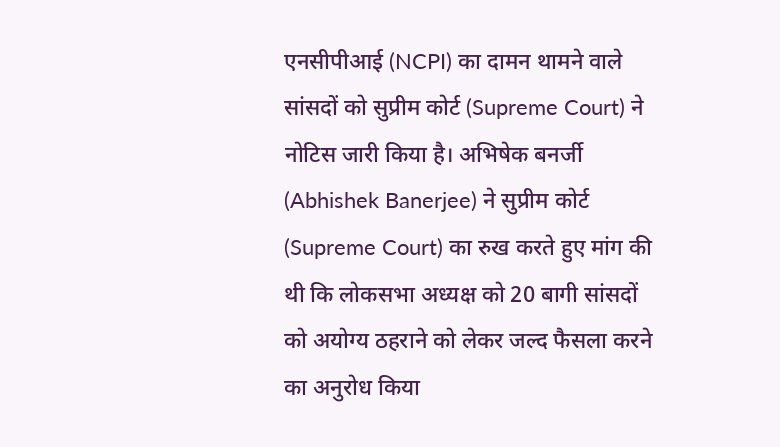एनसीपीआई (NCPI) का दामन थामने वाले सांसदों को सुप्रीम कोर्ट (Supreme Court) ने नोटिस जारी किया है। अभिषेक बनर्जी (Abhishek Banerjee) ने सुप्रीम कोर्ट (Supreme Court) का रुख करते हुए मांग की थी कि लोकसभा अध्यक्ष को 20 बागी सांसदों को अयोग्य ठहराने को लेकर जल्द फैसला करने का अनुरोध किया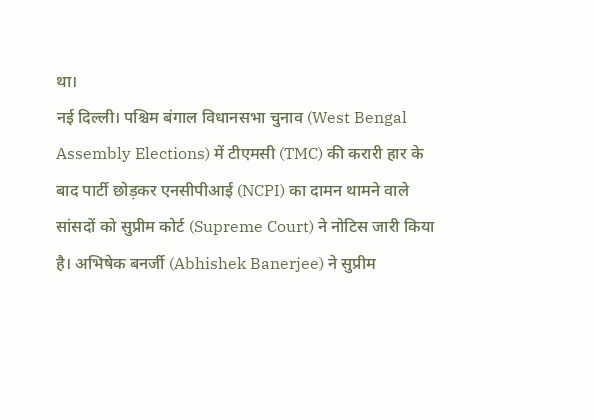था।
नई दिल्ली। पश्चिम बंगाल विधानसभा चुनाव (West Bengal Assembly Elections) में टीएमसी (TMC) की करारी हार के बाद पार्टी छोड़कर एनसीपीआई (NCPI) का दामन थामने वाले सांसदों को सुप्रीम कोर्ट (Supreme Court) ने नोटिस जारी किया है। अभिषेक बनर्जी (Abhishek Banerjee) ने सुप्रीम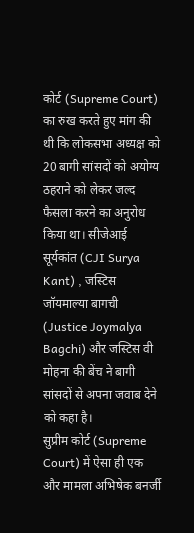कोर्ट (Supreme Court) का रुख करते हुए मांग की थी कि लोकसभा अध्यक्ष को 20 बागी सांसदों को अयोग्य ठहराने को लेकर जल्द फैसला करने का अनुरोध किया था। सीजेआई सूर्यकांत (CJI Surya Kant) , जस्टिस जॉयमाल्या बागची (Justice Joymalya Bagchi) और जस्टिस वी मोहना की बेंच ने बागी सांसदों से अपना जवाब देने को कहा है।
सुप्रीम कोर्ट (Supreme Court) में ऐसा ही एक और मामला अभिषेक बनर्जी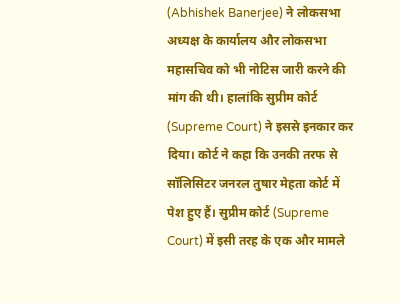(Abhishek Banerjee) ने लोकसभा अध्यक्ष के कार्यालय और लोकसभा महासचिव को भी नोटिस जारी करने की मांग की थी। हालांकि सुप्रीम कोर्ट (Supreme Court) ने इससे इनकार कर दिया। कोर्ट ने कहा कि उनकी तरफ से सॉलिसिटर जनरल तुषार मेहता कोर्ट में पेश हुए हैं। सुप्रीम कोर्ट (Supreme Court) में इसी तरह के एक और मामले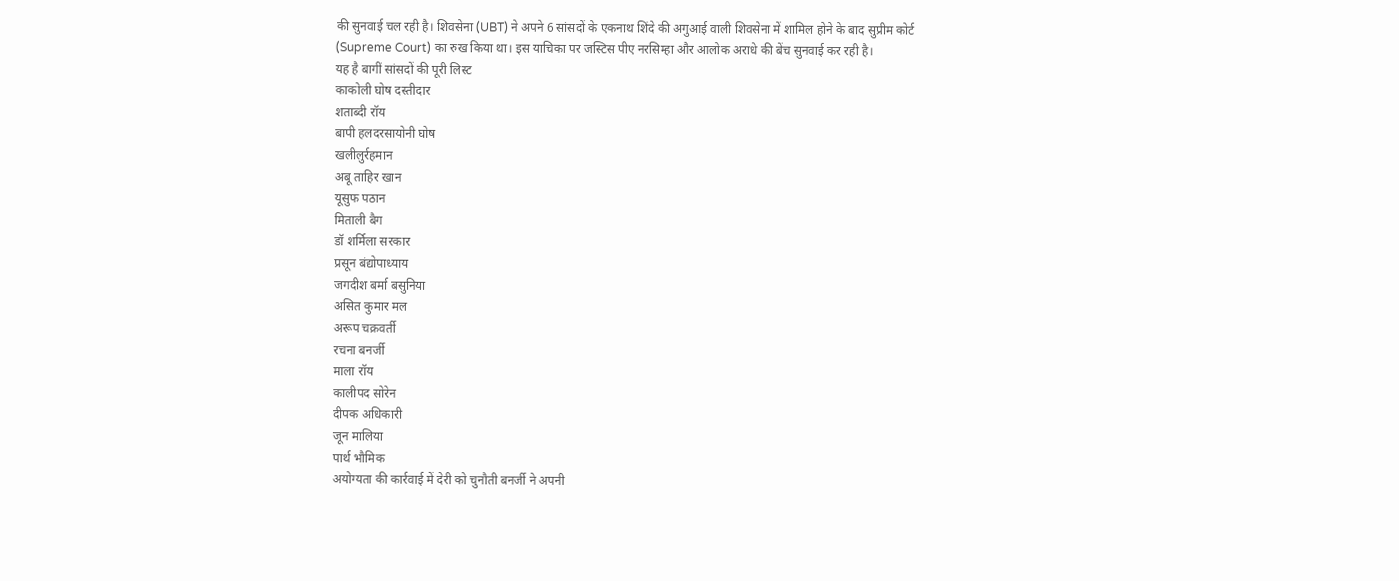की सुनवाई चल रही है। शिवसेना (UBT) ने अपने 6 सांसदों के एकनाथ शिंदे की अगुआई वाली शिवसेना में शामिल होने के बाद सुप्रीम कोर्ट (Supreme Court) का रुख किया था। इस याचिका पर जस्टिस पीए नरसिम्हा और आलोक अराधे की बेंच सुनवाई कर रही है।
यह है बागीं सांसदों की पूरी लिस्ट
काकोली घोष दस्तीदार
शताब्दी रॉय
बापी हलदरसायोनी घोष
खलीलुर्रहमान
अबू ताहिर खान
यूसुफ पठान
मिताली बैग
डॉ शर्मिला सरकार
प्रसून बंद्योपाध्याय
जगदीश बर्मा बसुनिया
असित कुमार मल
अरूप चक्रवर्ती
रचना बनर्जी
माला रॉय
कालीपद सोरेन
दीपक अधिकारी
जून मालिया
पार्थ भौमिक
अयोग्यता की कार्रवाई में देरी को चुनौती बनर्जी ने अपनी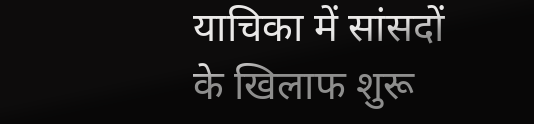याचिका में सांसदों के खिलाफ शुरू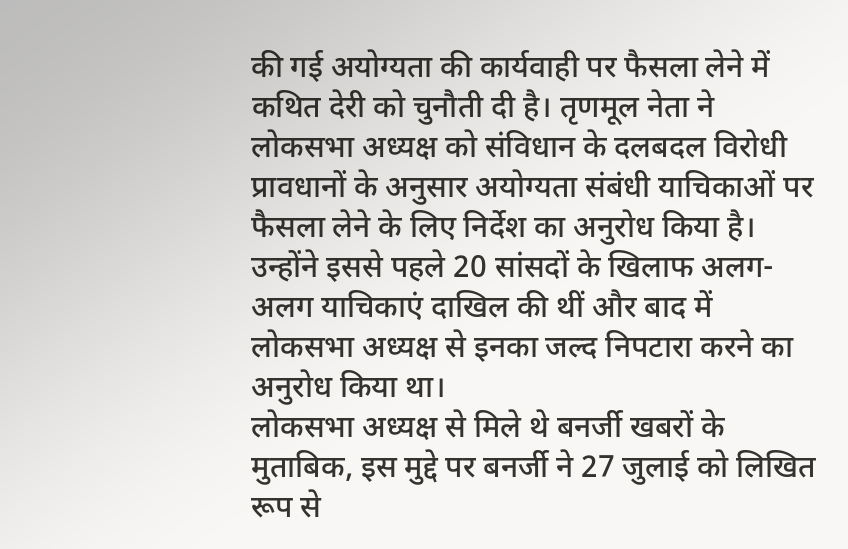की गई अयोग्यता की कार्यवाही पर फैसला लेने में कथित देरी को चुनौती दी है। तृणमूल नेता ने लोकसभा अध्यक्ष को संविधान के दलबदल विरोधी प्रावधानों के अनुसार अयोग्यता संबंधी याचिकाओं पर फैसला लेने के लिए निर्देश का अनुरोध किया है। उन्होंने इससे पहले 20 सांसदों के खिलाफ अलग-अलग याचिकाएं दाखिल की थीं और बाद में लोकसभा अध्यक्ष से इनका जल्द निपटारा करने का अनुरोध किया था।
लोकसभा अध्यक्ष से मिले थे बनर्जी खबरों के मुताबिक, इस मुद्दे पर बनर्जी ने 27 जुलाई को लिखित रूप से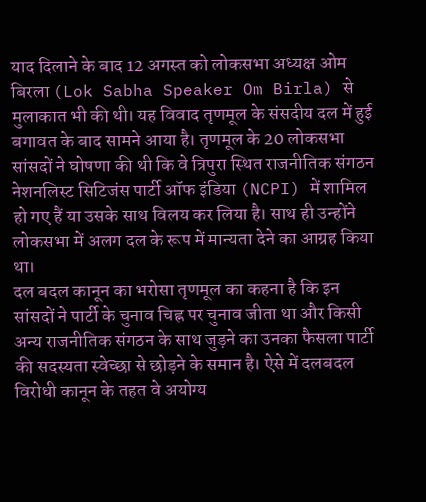याद दिलाने के बाद 12 अगस्त को लोकसभा अध्यक्ष ओम बिरला (Lok Sabha Speaker Om Birla) से मुलाकात भी की थी। यह विवाद तृणमूल के संसदीय दल में हुई बगावत के बाद सामने आया है। तृणमूल के 20 लोकसभा सांसदों ने घोषणा की थी कि वे त्रिपुरा स्थित राजनीतिक संगठन नेशनलिस्ट सिटिजंस पार्टी ऑफ इंडिया (NCPI) में शामिल हो गए हैं या उसके साथ विलय कर लिया है। साथ ही उन्होंने लोकसभा में अलग दल के रूप में मान्यता देने का आग्रह किया था।
दल बदल कानून का भरोसा तृणमूल का कहना है कि इन सांसदों ने पार्टी के चुनाव चिह्न पर चुनाव जीता था और किसी अन्य राजनीतिक संगठन के साथ जुड़ने का उनका फैसला पार्टी की सदस्यता स्वेच्छा से छोड़ने के समान है। ऐसे में दलबदल विरोधी कानून के तहत वे अयोग्य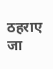ठहराए जा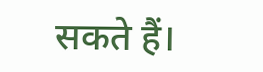सकते हैं।